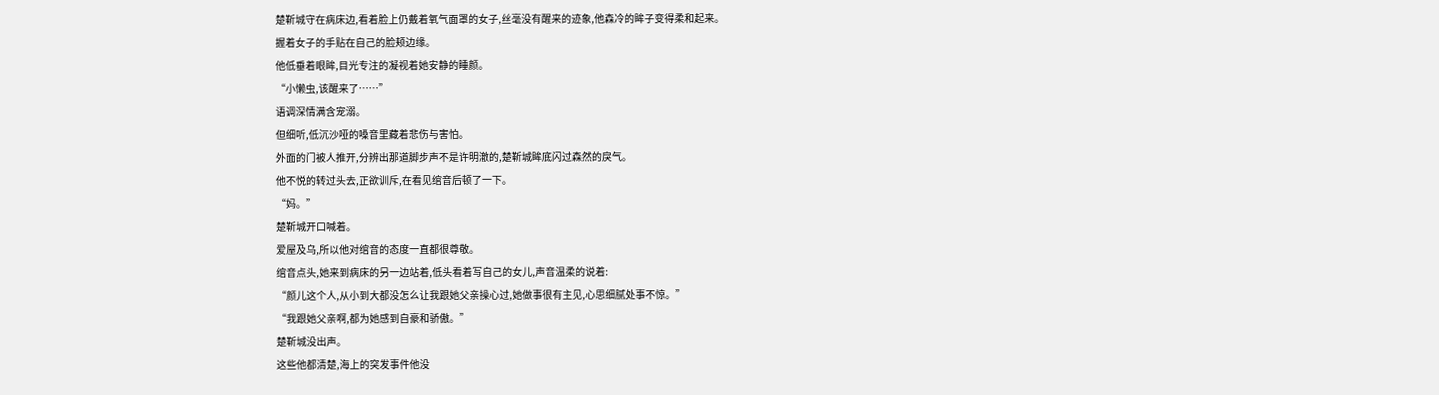楚靳城守在病床边,看着脸上仍戴着氧气面罩的女子,丝毫没有醒来的迹象,他森冷的眸子变得柔和起来。
握着女子的手贴在自己的脸颊边缘。
他低垂着眼眸,目光专注的凝视着她安静的睡颜。
“小懒虫,该醒来了……”
语调深情满含宠溺。
但细听,低沉沙哑的嗓音里藏着悲伤与害怕。
外面的门被人推开,分辨出那道脚步声不是许明澈的,楚靳城眸底闪过森然的戾气。
他不悦的转过头去,正欲训斥,在看见绾音后顿了一下。
“妈。”
楚靳城开口喊着。
爱屋及乌,所以他对绾音的态度一直都很尊敬。
绾音点头,她来到病床的另一边站着,低头看着写自己的女儿,声音温柔的说着:
“颜儿这个人,从小到大都没怎么让我跟她父亲操心过,她做事很有主见,心思细腻处事不惊。”
“我跟她父亲啊,都为她感到自豪和骄傲。”
楚靳城没出声。
这些他都清楚,海上的突发事件他没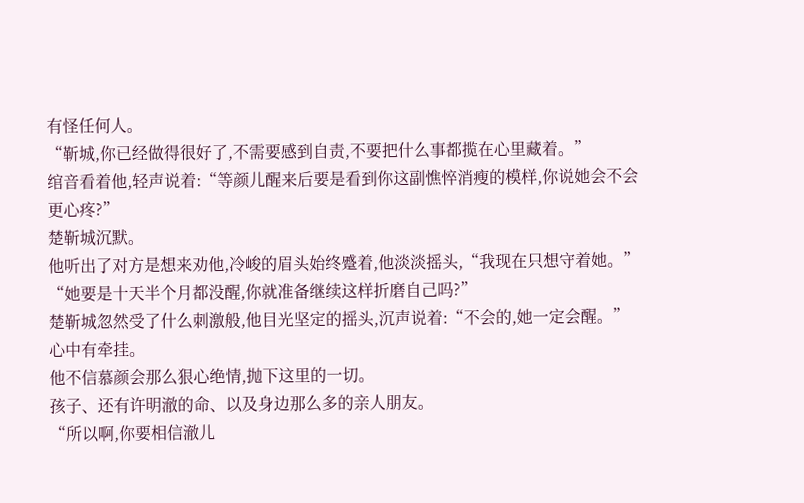有怪任何人。
“靳城,你已经做得很好了,不需要感到自责,不要把什么事都揽在心里藏着。”
绾音看着他,轻声说着:“等颜儿醒来后要是看到你这副憔悴消瘦的模样,你说她会不会更心疼?”
楚靳城沉默。
他听出了对方是想来劝他,冷峻的眉头始终蹙着,他淡淡摇头,“我现在只想守着她。”
“她要是十天半个月都没醒,你就准备继续这样折磨自己吗?”
楚靳城忽然受了什么刺激般,他目光坚定的摇头,沉声说着:“不会的,她一定会醒。”
心中有牵挂。
他不信慕颜会那么狠心绝情,抛下这里的一切。
孩子、还有许明澈的命、以及身边那么多的亲人朋友。
“所以啊,你要相信澈儿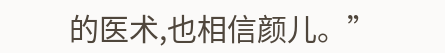的医术,也相信颜儿。”